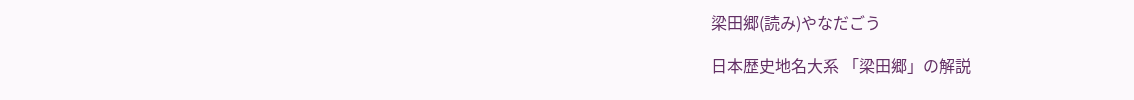梁田郷(読み)やなだごう

日本歴史地名大系 「梁田郷」の解説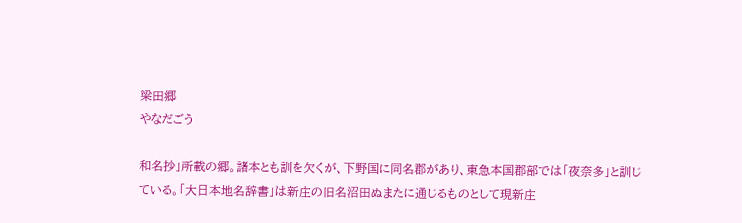梁田郷
やなだごう

和名抄」所載の郷。諸本とも訓を欠くが、下野国に同名郡があり、東急本国郡部では「夜奈多」と訓じている。「大日本地名辞書」は新庄の旧名沼田ぬまたに通じるものとして現新庄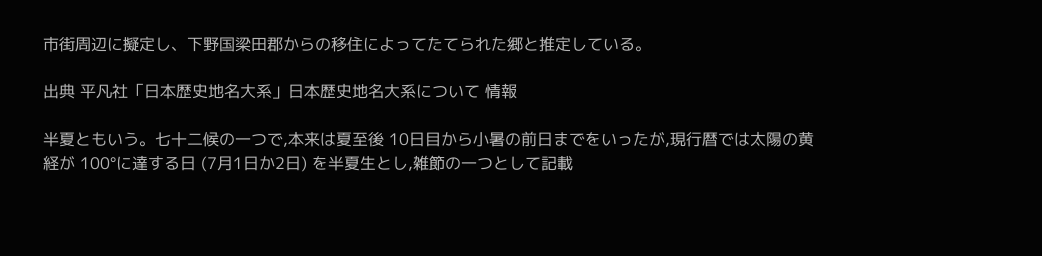市街周辺に擬定し、下野国梁田郡からの移住によってたてられた郷と推定している。

出典 平凡社「日本歴史地名大系」日本歴史地名大系について 情報

半夏ともいう。七十二候の一つで,本来は夏至後 10日目から小暑の前日までをいったが,現行暦では太陽の黄経が 100°に達する日 (7月1日か2日) を半夏生とし,雑節の一つとして記載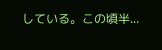している。この頃半...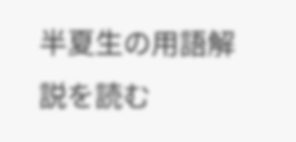半夏生の用語解説を読む